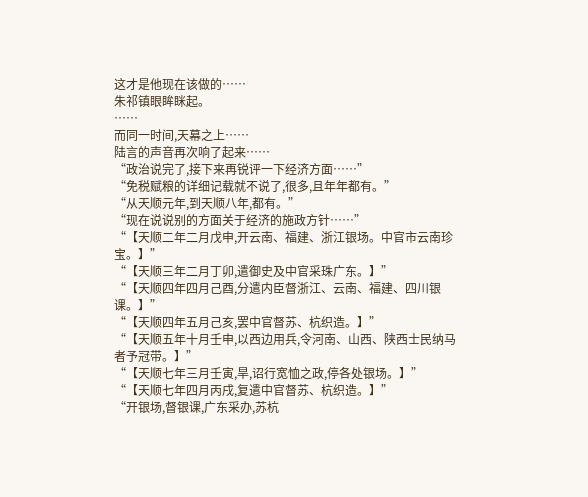这才是他现在该做的……
朱祁镇眼眸眯起。
……
而同一时间,天幕之上……
陆言的声音再次响了起来……
“政治说完了,接下来再锐评一下经济方面……”
“免税赋粮的详细记载就不说了,很多,且年年都有。”
“从天顺元年,到天顺八年,都有。”
“现在说说别的方面关于经济的施政方针……”
“【天顺二年二月戊申,开云南、福建、浙江银场。中官市云南珍宝。】”
“【天顺三年二月丁卯,遣御史及中官采珠广东。】”
“【天顺四年四月己酉,分遣内臣督浙江、云南、福建、四川银课。】”
“【天顺四年五月己亥,罢中官督苏、杭织造。】”
“【天顺五年十月壬申,以西边用兵,令河南、山西、陕西士民纳马者予冠带。】”
“【天顺七年三月壬寅,旱,诏行宽恤之政,停各处银场。】”
“【天顺七年四月丙戌,复遣中官督苏、杭织造。】”
“开银场,督银课,广东采办,苏杭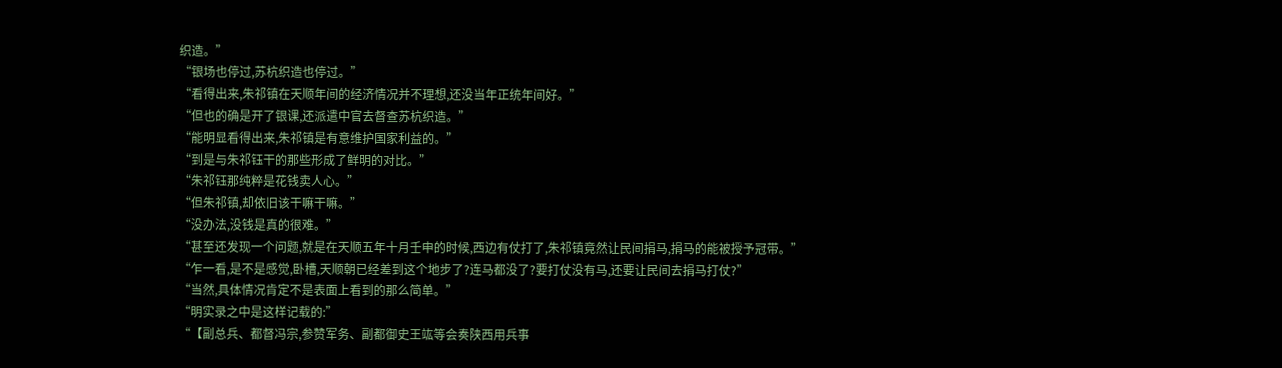织造。”
“银场也停过,苏杭织造也停过。”
“看得出来,朱祁镇在天顺年间的经济情况并不理想,还没当年正统年间好。”
“但也的确是开了银课,还派遣中官去督查苏杭织造。”
“能明显看得出来,朱祁镇是有意维护国家利益的。”
“到是与朱祁钰干的那些形成了鲜明的对比。”
“朱祁钰那纯粹是花钱卖人心。”
“但朱祁镇,却依旧该干嘛干嘛。”
“没办法,没钱是真的很难。”
“甚至还发现一个问题,就是在天顺五年十月壬申的时候,西边有仗打了,朱祁镇竟然让民间捐马,捐马的能被授予冠带。”
“乍一看,是不是感觉,卧槽,天顺朝已经差到这个地步了?连马都没了?要打仗没有马,还要让民间去捐马打仗?”
“当然,具体情况肯定不是表面上看到的那么简单。”
“明实录之中是这样记载的:”
“【副总兵、都督冯宗,参赞军务、副都御史王竑等会奏陕西用兵事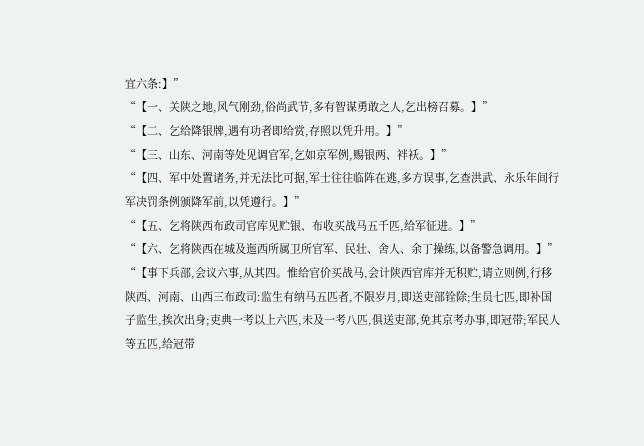宜六条:】”
“【一、关陕之地,风气刚劲,俗尚武节,多有智谋勇敢之人,乞出榜召募。】”
“【二、乞给降银牌,遇有功者即给赏,存照以凭升用。】”
“【三、山东、河南等处见调官军,乞如京军例,赐银两、袢袄。】”
“【四、军中处置诸务,并无法比可据,军士往往临阵在逃,多方误事,乞查洪武、永乐年间行军决罚条例颁降军前,以凭遵行。】”
“【五、乞将陕西布政司官库见贮银、布收买战马五千匹,给军征进。】”
“【六、乞将陕西在城及迤西所属卫所官军、民壮、舍人、余丁操练,以备警急调用。】”
“【事下兵部,会议六事,从其四。惟给官价买战马,会计陕西官库并无积贮,请立则例,行移陕西、河南、山西三布政司:监生有纳马五匹者,不限岁月,即送吏部铨除;生员七匹,即补国子监生,挨次出身;吏典一考以上六匹,未及一考八匹,俱送吏部,免其京考办事,即冠带;军民人等五匹,给冠带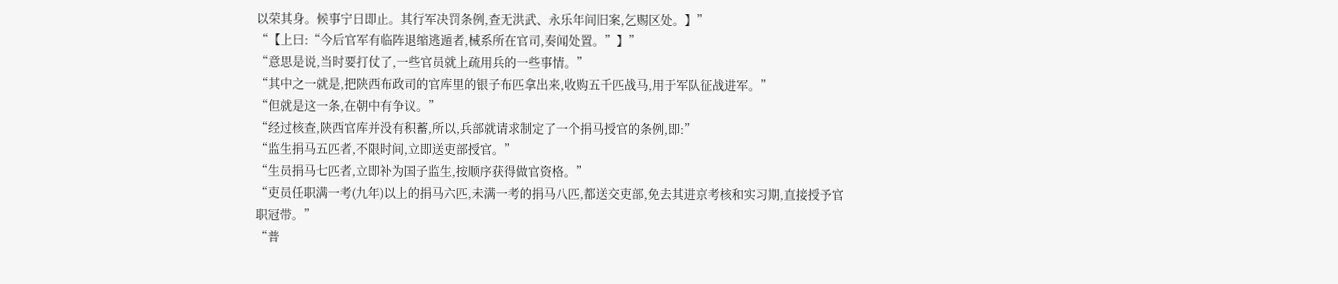以荣其身。候事宁日即止。其行军决罚条例,查无洪武、永乐年间旧案,乞赐区处。】”
“【上曰:“今后官军有临阵退缩逃遁者,械系所在官司,奏闻处置。”】”
“意思是说,当时要打仗了,一些官员就上疏用兵的一些事情。”
“其中之一就是,把陕西布政司的官库里的银子布匹拿出来,收购五千匹战马,用于军队征战进军。”
“但就是这一条,在朝中有争议。”
“经过核查,陕西官库并没有积蓄,所以,兵部就请求制定了一个捐马授官的条例,即:”
“监生捐马五匹者,不限时间,立即送吏部授官。”
“生员捐马七匹者,立即补为国子监生,按顺序获得做官资格。”
“吏员任职满一考(九年)以上的捐马六匹,未满一考的捐马八匹,都送交吏部,免去其进京考核和实习期,直接授予官职冠带。”
“普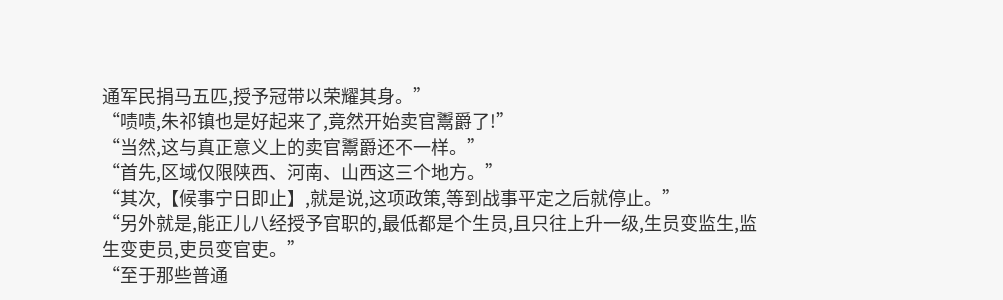通军民捐马五匹,授予冠带以荣耀其身。”
“啧啧,朱祁镇也是好起来了,竟然开始卖官鬻爵了!”
“当然,这与真正意义上的卖官鬻爵还不一样。”
“首先,区域仅限陕西、河南、山西这三个地方。”
“其次,【候事宁日即止】,就是说,这项政策,等到战事平定之后就停止。”
“另外就是,能正儿八经授予官职的,最低都是个生员,且只往上升一级,生员变监生,监生变吏员,吏员变官吏。”
“至于那些普通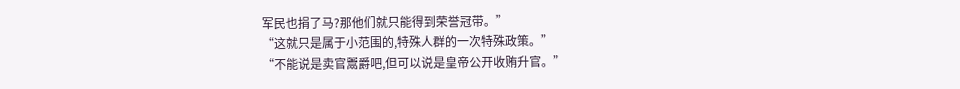军民也捐了马?那他们就只能得到荣誉冠带。”
“这就只是属于小范围的,特殊人群的一次特殊政策。”
“不能说是卖官鬻爵吧,但可以说是皇帝公开收贿升官。”